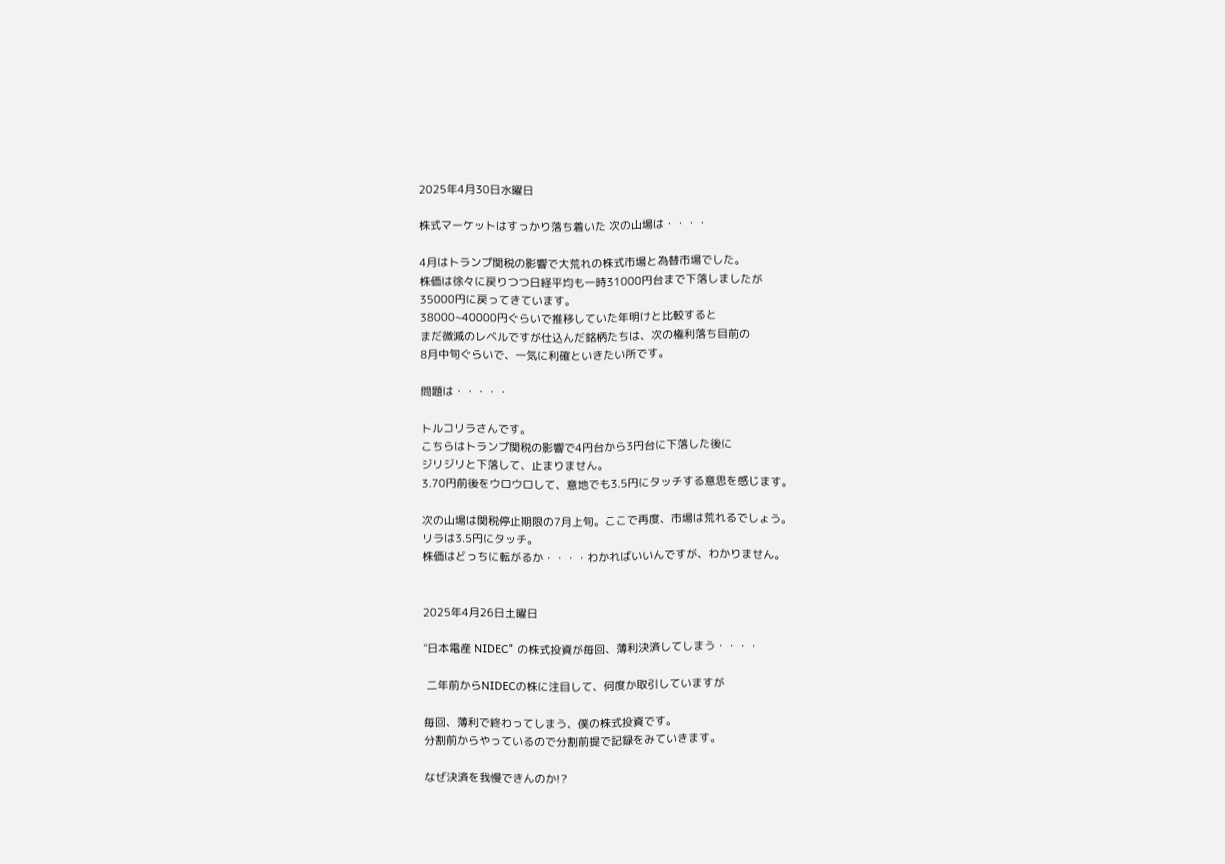2025年4月30日水曜日

株式マーケットはすっかり落ち着いた 次の山場は・・・・

4月はトランプ関税の影響で大荒れの株式市場と為替市場でした。
株価は徐々に戻りつつ日経平均も一時31000円台まで下落しましたが
35000円に戻ってきています。
38000~40000円ぐらいで推移していた年明けと比較すると
まだ微減のレベルですが仕込んだ銘柄たちは、次の権利落ち目前の
8月中旬ぐらいで、一気に利確といきたい所です。

問題は・・・・・

トルコリラさんです。
こちらはトランプ関税の影響で4円台から3円台に下落した後に
ジリジリと下落して、止まりません。
3.70円前後をウロウロして、意地でも3.5円にタッチする意思を感じます。

次の山場は関税停止期限の7月上旬。ここで再度、市場は荒れるでしょう。
リラは3.5円にタッチ。
株価はどっちに転がるか・・・・わかればいいんですが、わかりません。


2025年4月26日土曜日

"日本電産 NIDEC" の株式投資が毎回、薄利決済してしまう・・・・

 二年前からNIDECの株に注目して、何度か取引していますが

毎回、薄利で終わってしまう、僕の株式投資です。
分割前からやっているので分割前提で記録をみていきます。

なぜ決済を我慢できんのか!?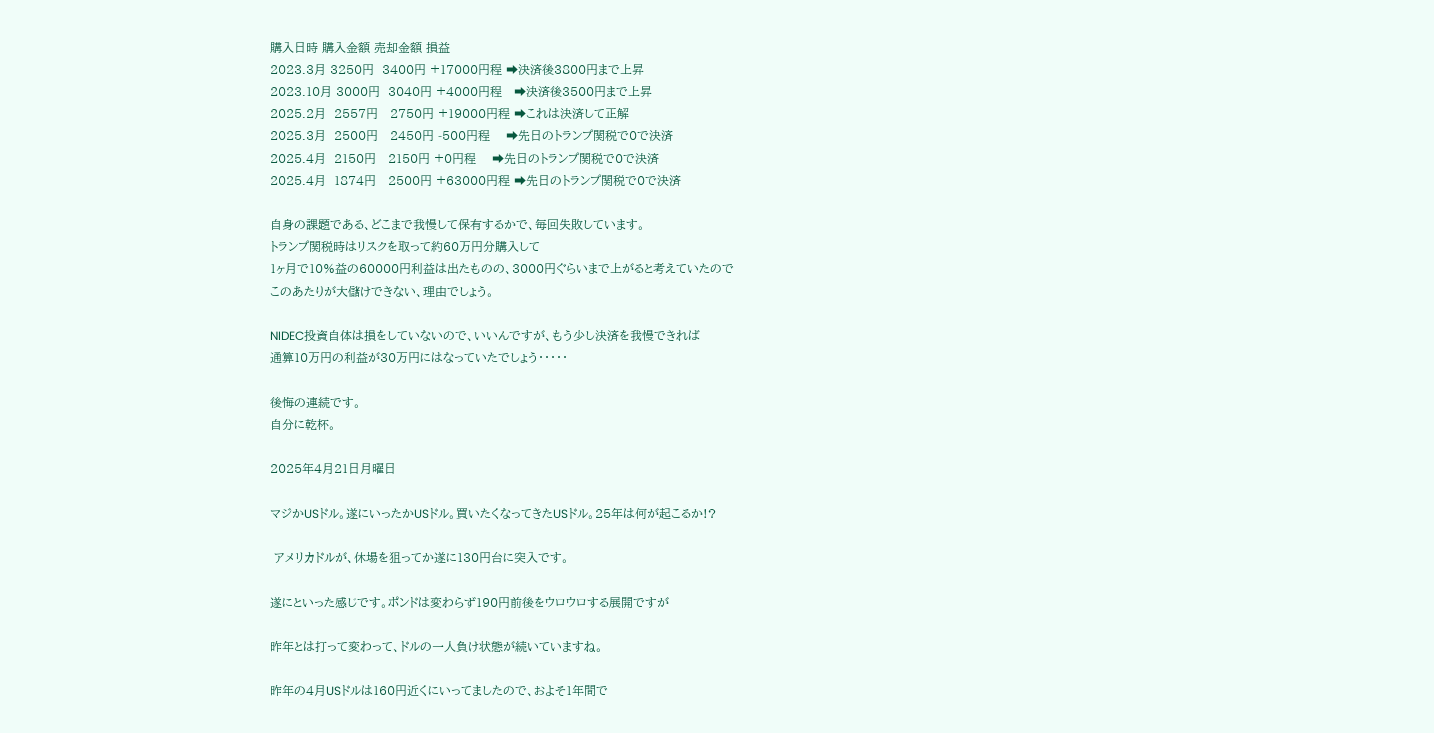購入日時 購入金額 売却金額 損益
2023.3月 3250円  3400円 +17000円程 ➡決済後3800円まで上昇
2023.10月 3000円  3040円 +4000円程   ➡決済後3500円まで上昇
2025.2月  2557円   2750円 +19000円程 ➡これは決済して正解
2025.3月  2500円   2450円 -500円程    ➡先日のトランプ関税で0で決済
2025.4月  2150円   2150円 +0円程    ➡先日のトランプ関税で0で決済
2025.4月  1874円   2500円 +63000円程 ➡先日のトランプ関税で0で決済

自身の課題である、どこまで我慢して保有するかで、毎回失敗しています。
トランプ関税時はリスクを取って約60万円分購入して
1ヶ月で10%益の60000円利益は出たものの、3000円ぐらいまで上がると考えていたので
このあたりが大儲けできない、理由でしょう。

NIDEC投資自体は損をしていないので、いいんですが、もう少し決済を我慢できれば
通算10万円の利益が30万円にはなっていたでしょう・・・・・

後悔の連続です。
自分に乾杯。

2025年4月21日月曜日

マジかUSドル。遂にいったかUSドル。買いたくなってきたUSドル。25年は何が起こるか!?

 アメリカドルが、休場を狙ってか遂に130円台に突入です。

遂にといった感じです。ポンドは変わらず190円前後をウロウロする展開ですが

昨年とは打って変わって、ドルの一人負け状態が続いていますね。

昨年の4月USドルは160円近くにいってましたので、およそ1年間で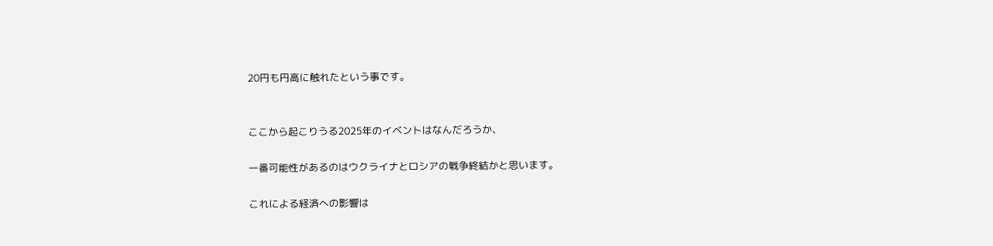20円も円高に触れたという事です。


ここから起こりうる2025年のイベントはなんだろうか、

一番可能性があるのはウクライナとロシアの戦争終結かと思います。

これによる経済への影響は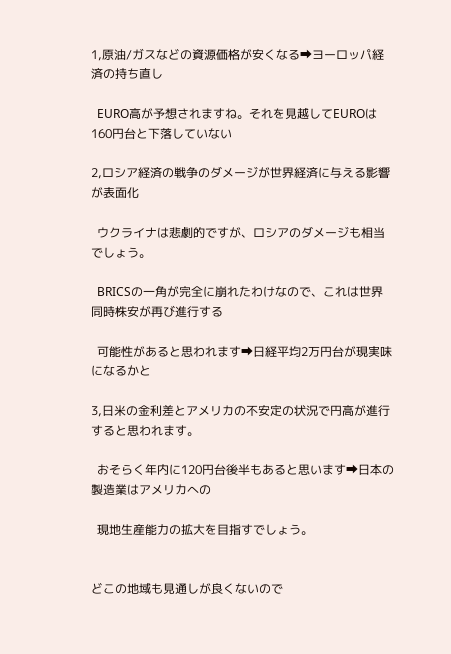1,原油/ガスなどの資源価格が安くなる➡ヨーロッパ経済の持ち直し

  EURO高が予想されますね。それを見越してEUROは160円台と下落していない

2,ロシア経済の戦争のダメージが世界経済に与える影響が表面化

  ウクライナは悲劇的ですが、ロシアのダメージも相当でしょう。

  BRICSの一角が完全に崩れたわけなので、これは世界同時株安が再び進行する

  可能性があると思われます➡日経平均2万円台が現実味になるかと

3,日米の金利差とアメリカの不安定の状況で円高が進行すると思われます。

  おそらく年内に120円台後半もあると思います➡日本の製造業はアメリカへの

  現地生産能力の拡大を目指すでしょう。


どこの地域も見通しが良くないので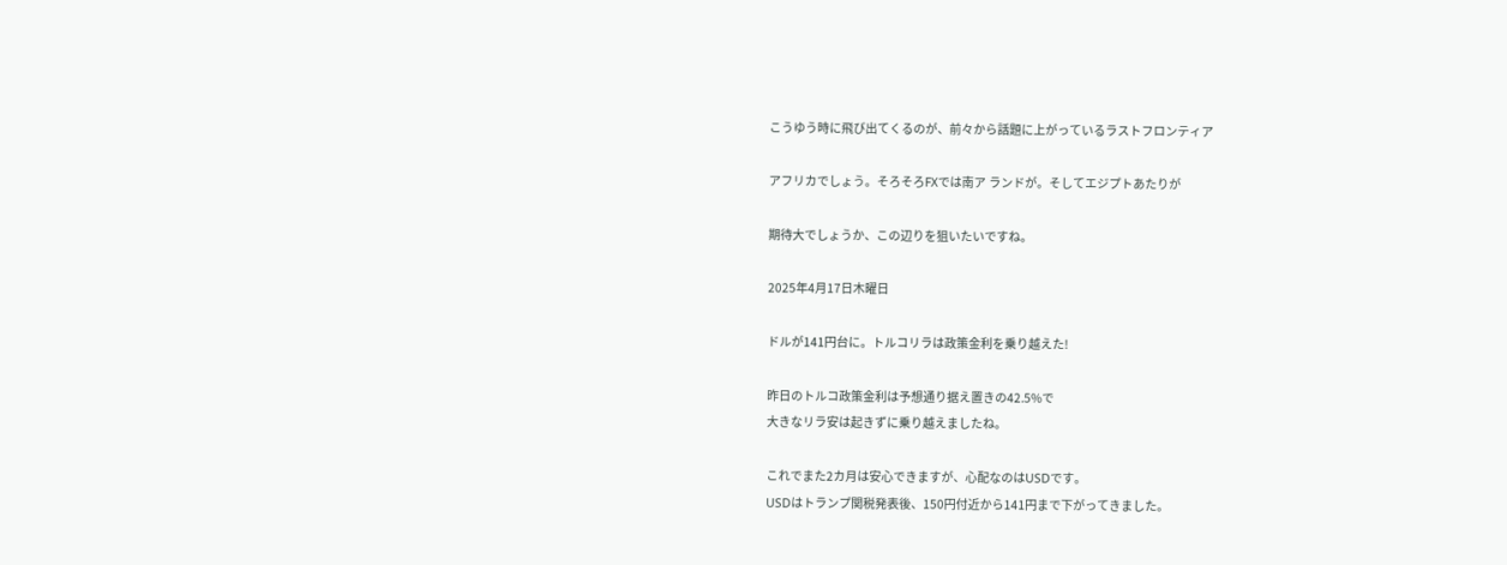こうゆう時に飛び出てくるのが、前々から話題に上がっているラストフロンティア

アフリカでしょう。そろそろFXでは南ア ランドが。そしてエジプトあたりが

期待大でしょうか、この辺りを狙いたいですね。

2025年4月17日木曜日

ドルが141円台に。トルコリラは政策金利を乗り越えた!

昨日のトルコ政策金利は予想通り据え置きの42.5%で
大きなリラ安は起きずに乗り越えましたね。

これでまた2カ月は安心できますが、心配なのはUSDです。
USDはトランプ関税発表後、150円付近から141円まで下がってきました。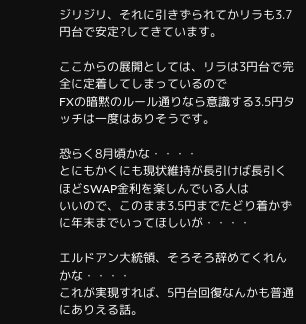ジリジリ、それに引きずられてかリラも3.7円台で安定?してきています。

ここからの展開としては、リラは3円台で完全に定着してしまっているので
FXの暗黙のルール通りなら意識する3.5円タッチは一度はありそうです。

恐らく8月頃かな・・・・
とにもかくにも現状維持が長引けば長引くほどSWAP金利を楽しんでいる人は
いいので、このまま3.5円までたどり着かずに年末までいってほしいが・・・・

エルドアン大統領、そろそろ辞めてくれんかな・・・・
これが実現すれば、5円台回復なんかも普通にありえる話。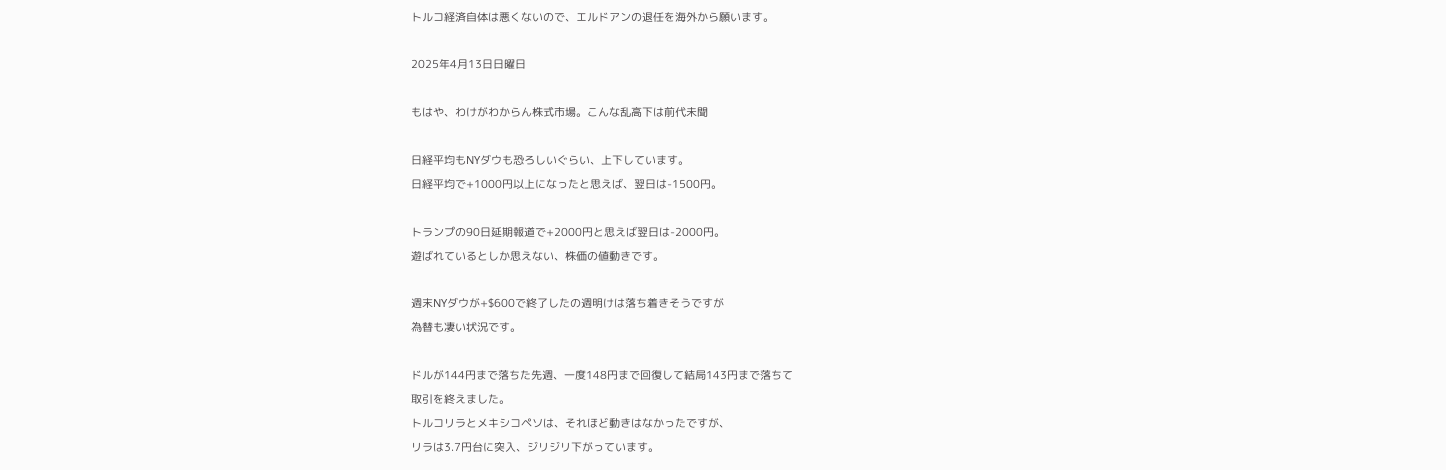トルコ経済自体は悪くないので、エルドアンの退任を海外から願います。

2025年4月13日日曜日

もはや、わけがわからん株式市場。こんな乱高下は前代未聞

日経平均もNYダウも恐ろしいぐらい、上下しています。
日経平均で+1000円以上になったと思えば、翌日は-1500円。

トランプの90日延期報道で+2000円と思えば翌日は-2000円。
遊ばれているとしか思えない、株価の値動きです。

週末NYダウが+$600で終了したの週明けは落ち着きそうですが
為替も凄い状況です。

ドルが144円まで落ちた先週、一度148円まで回復して結局143円まで落ちて
取引を終えました。
トルコリラとメキシコペソは、それほど動きはなかったですが、
リラは3.7円台に突入、ジリジリ下がっています。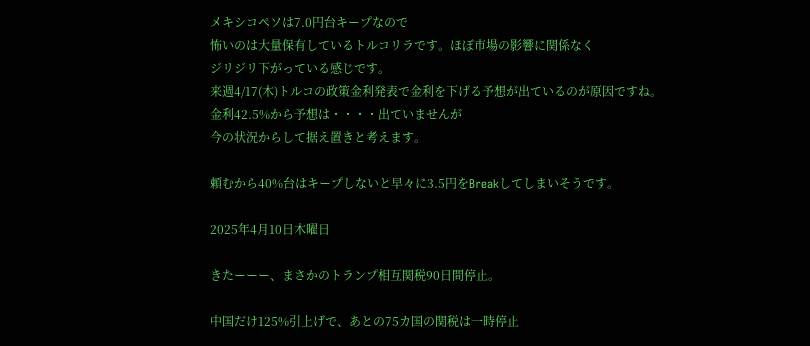メキシコペソは7.0円台キープなので
怖いのは大量保有しているトルコリラです。ほぼ市場の影響に関係なく
ジリジリ下がっている感じです。
来週4/17(木)トルコの政策金利発表で金利を下げる予想が出ているのが原因ですね。
金利42.5%から予想は・・・・出ていませんが
今の状況からして据え置きと考えます。

頼むから40%台はキープしないと早々に3.5円をBreakしてしまいそうです。

2025年4月10日木曜日

きたーーー、まさかのトランプ相互関税90日間停止。

中国だけ125%引上げで、あとの75カ国の関税は一時停止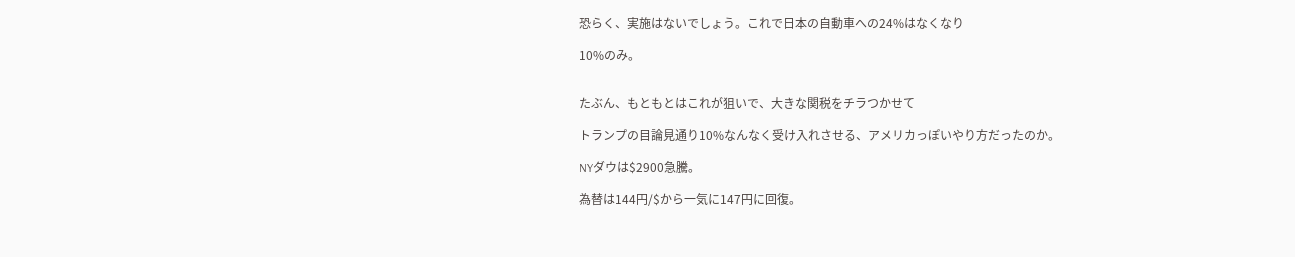恐らく、実施はないでしょう。これで日本の自動車への24%はなくなり

10%のみ。


たぶん、もともとはこれが狙いで、大きな関税をチラつかせて

トランプの目論見通り10%なんなく受け入れさせる、アメリカっぽいやり方だったのか。

NYダウは$2900急騰。

為替は144円/$から一気に147円に回復。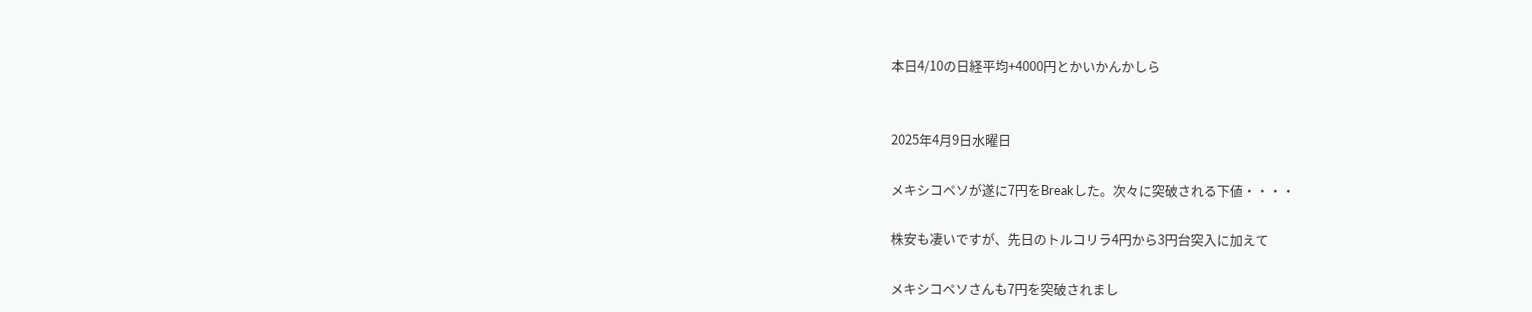本日4/10の日経平均+4000円とかいかんかしら


2025年4月9日水曜日

メキシコペソが遂に7円をBreakした。次々に突破される下値・・・・

株安も凄いですが、先日のトルコリラ4円から3円台突入に加えて

メキシコペソさんも7円を突破されまし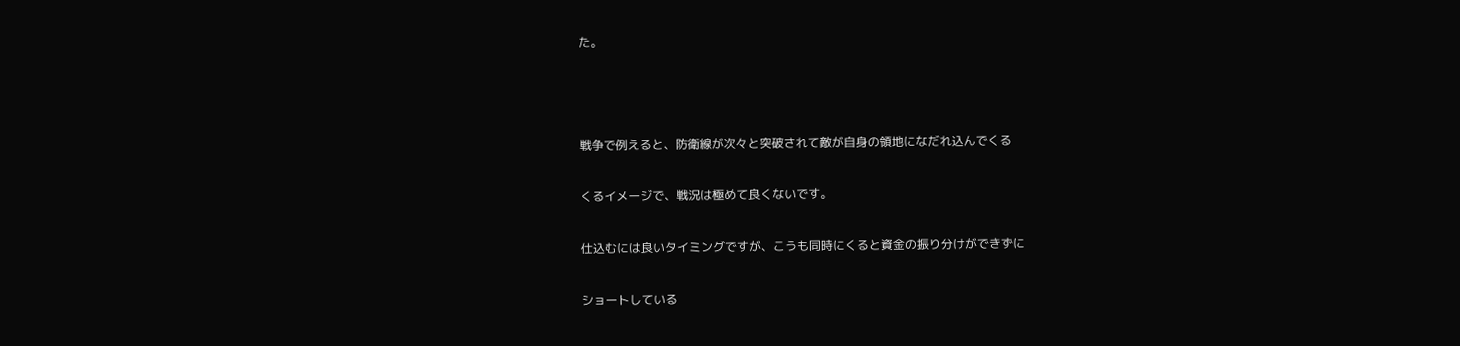た。



戦争で例えると、防衛線が次々と突破されて敵が自身の領地になだれ込んでくる

くるイメージで、戦況は極めて良くないです。

仕込むには良いタイミングですが、こうも同時にくると資金の振り分けができずに

ショートしている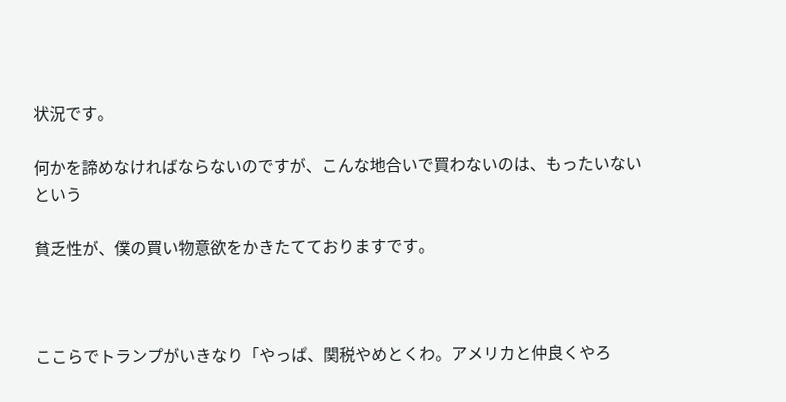状況です。

何かを諦めなければならないのですが、こんな地合いで買わないのは、もったいないという

貧乏性が、僕の買い物意欲をかきたてておりますです。



ここらでトランプがいきなり「やっぱ、関税やめとくわ。アメリカと仲良くやろ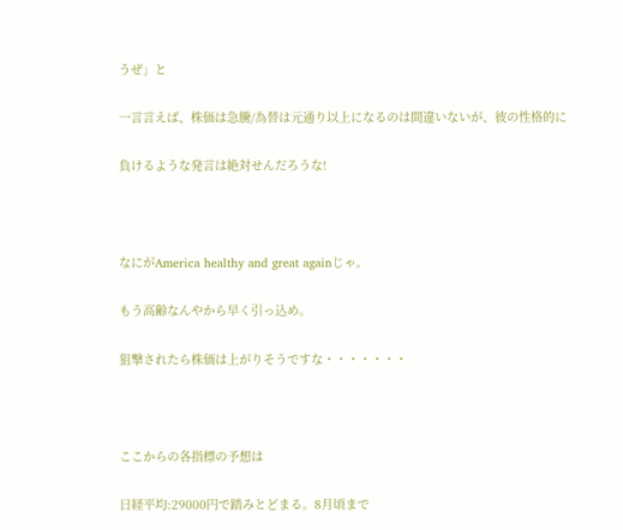うぜ」と

一言言えば、株価は急騰/為替は元通り以上になるのは間違いないが、彼の性格的に

負けるような発言は絶対せんだろうな!



なにがAmerica healthy and great againじゃ。

もう高齢なんやから早く引っ込め。

狙撃されたら株価は上がりそうですな・・・・・・・



ここからの各指標の予想は

日経平均:29000円で踏みとどまる。8月頃まで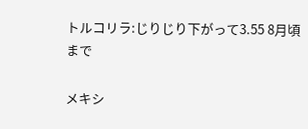トルコリラ:じりじり下がって3.55 8月頃まで

メキシ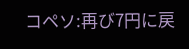コペソ:再び7円に戻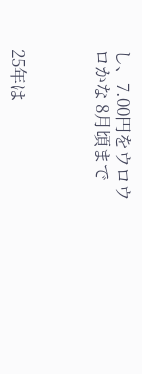し、7.00円をウロウロかな 8月頃まで



25年は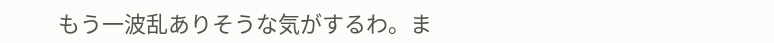もう一波乱ありそうな気がするわ。ま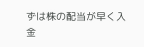ずは株の配当が早く入金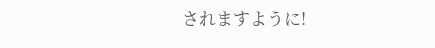されますように!